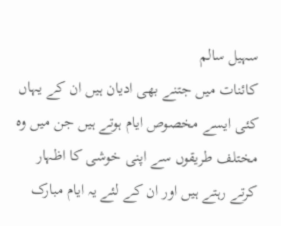سہیل سالم
کائنات میں جتنے بھی ادیان ہیں ان کے یہاں کئی ایسے مخصوص ایام ہوتے ہیں جن میں وہ مختلف طریقوں سے اپنی خوشی کا اظہار کرتے رہتے ہیں اور ان کے لئے یہ ایام مبارک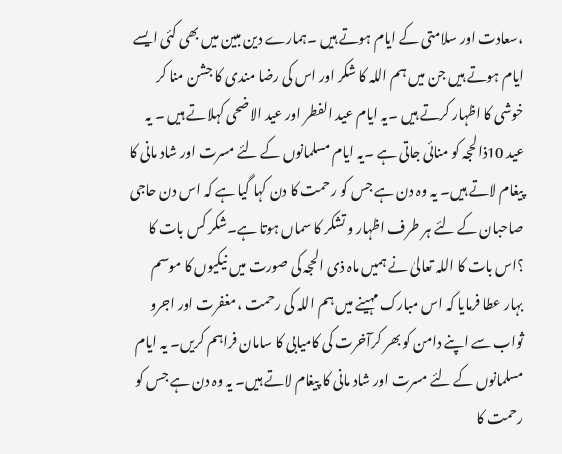،سعادت اور سلامتی کے ایام ہوتے ہیں ۔ہمارے دین مبین میں بھی کئی ایسے ایام ہوتے ہیں جن میں ہم اللہ کا شکر اور اس کی رضا مندی کا جشن منا کر خوشی کا اظہار کرتے ہیں ۔یہ ایام عید الفطر اور عید الاضحی کہلاتے ہیں ۔ یہ عید 10ذالحجہ کو منائی جاتی ہے ۔یہ ایام مسلمانوں کے لئے مسرت اور شاد مانی کا پیغام لاتے ہیں۔ یہ وہ دن ہے جس کو رحمت کا دن کہا گیا ہے کہ اس دن حاجی صاحبان کے لئے ہر طرف اظہار و تشکر کا سماں ہوتا ہے۔شکر کس بات کا ؟اس بات کا اللہ تعالیٰ نے ہمیں ماہ ذی الحجہ کی صورت میں نیکیوں کا موسم بہار عطا فرمایا کہ اس مبارک مہینے میں ہم اللہ کی رحمت ،مغفرت اور اجرو ثواب سے اپنے دامن کو بھر کرآخرت کی کامیابی کا سامان فراہم کریں۔ یہ ایام مسلمانوں کے لئے مسرت اور شاد مانی کا پیغام لاتے ہیں۔ یہ وہ دن ہے جس کو رحمت کا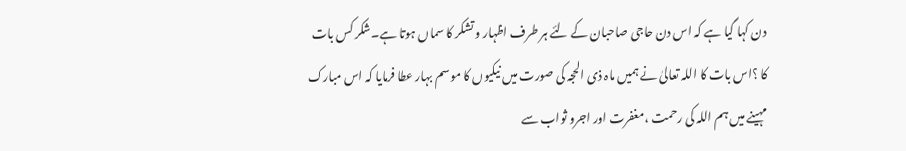دن کہا گیا ہے کہ اس دن حاجی صاحبان کے لئے ہر طرف اظہار و تشکر کا سماں ہوتا ہے۔شکر کس بات کا ؟اس بات کا اللہ تعالیٰ نے ہمیں ماہ ذی الحجہ کی صورت میں نیکیوں کا موسم بہار عطا فرمایا کہ اس مبارک مہینے میں ہم اللہ کی رحمت ،مغفرت اور اجرو ثواب سے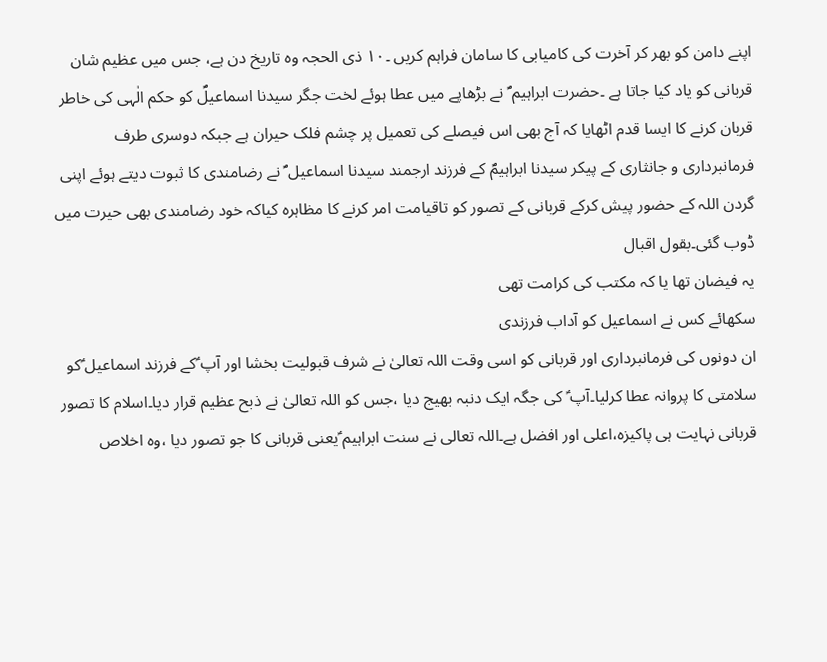اپنے دامن کو بھر کر آخرت کی کامیابی کا سامان فراہم کریں ۔۱۰ ذی الحجہ وہ تاریخ دن ہے، جس میں عظیم شان قربانی کو یاد کیا جاتا ہے ۔حضرت ابراہیم ؐ نے بڑھاپے میں عطا ہوئے لخت جگر سیدنا اسماعیلؐ کو حکم الٰہی کی خاطر قربان کرنے کا ایسا قدم اٹھایا کہ آج بھی اس فیصلے کی تعمیل پر چشم فلک حیران ہے جبکہ دوسری طرف فرمانبرداری و جانثاری کے پیکر سیدنا ابراہیمؐ کے فرزند ارجمند سیدنا اسماعیل ؐ نے رضامندی کا ثبوت دیتے ہوئے اپنی گردن اللہ کے حضور پیش کرکے قربانی کے تصور کو تاقیامت امر کرنے کا مظاہرہ کیاکہ خود رضامندی بھی حیرت میں ڈوب گئی۔بقول اقبال
یہ فیضان تھا یا کہ مکتب کی کرامت تھی
سکھائے کس نے اسماعیل کو آداب فرزندی
ان دونوں کی فرمانبرداری اور قربانی کو اسی وقت اللہ تعالیٰ نے شرف قبولیت بخشا اور آپ ؑکے فرزند اسماعیل ؑکو سلامتی کا پروانہ عطا کرلیا۔آپ ؑ کی جگہ ایک دنبہ بھیج دیا ،جس کو اللہ تعالیٰ نے ذبح عظیم قرار دیا۔اسلام کا تصور قربانی نہایت ہی پاکیزہ،اعلی اور افضل ہے۔اللہ تعالی نے سنت ابراہیم ؑیعنی قربانی کا جو تصور دیا ،وہ اخلاص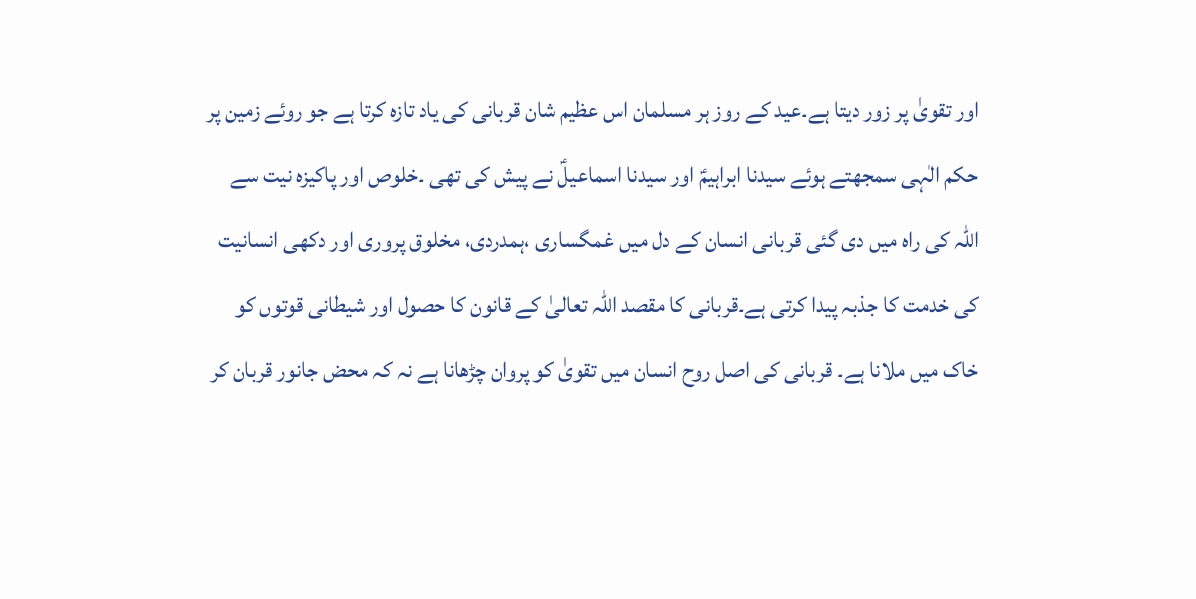اور تقویٰ پر زور دیتا ہے۔عید کے روز ہر مسلمان اس عظیم شان قربانی کی یاد تازہ کرتا ہے جو روئے زمین پر حکم الٰہی سمجھتے ہوئے سیدنا ابراہیمؑ اور سیدنا اسماعیلؑ نے پیش کی تھی ۔خلوص اور پاکیزہ نیت سے اللہ کی راہ میں دی گئی قربانی انسان کے دل میں غمگساری ،ہمدردی، مخلوق پروری اور دکھی انسانیت کی خدمت کا جذبہ پیدا کرتی ہے۔قربانی کا مقصد اللہ تعالیٰ کے قانون کا حصول اور شیطانی قوتوں کو خاک میں ملانا ہے۔ قربانی کی اصل روح انسان میں تقویٰ کو پروان چڑھانا ہے نہ کہ محض جانور قربان کر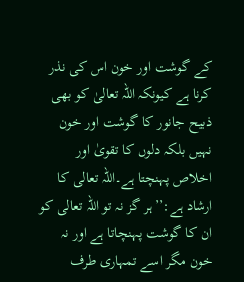کے گوشت اور خون اس کی نذر کرنا ہے کیونکہ اللہ تعالیٰ کو بھی ذبیح جانور کا گوشت اور خون نہیں بلکہ دلوں کا تقویٰ اور اخلاص پہنچتا ہے۔اللہ تعالی کا ارشاد ہے:’’ہر گز نہ تو اللہ تعالی کو ان کا گوشت پہنچاتا ہے اور نہ خون مگر اسے تمہاری طرف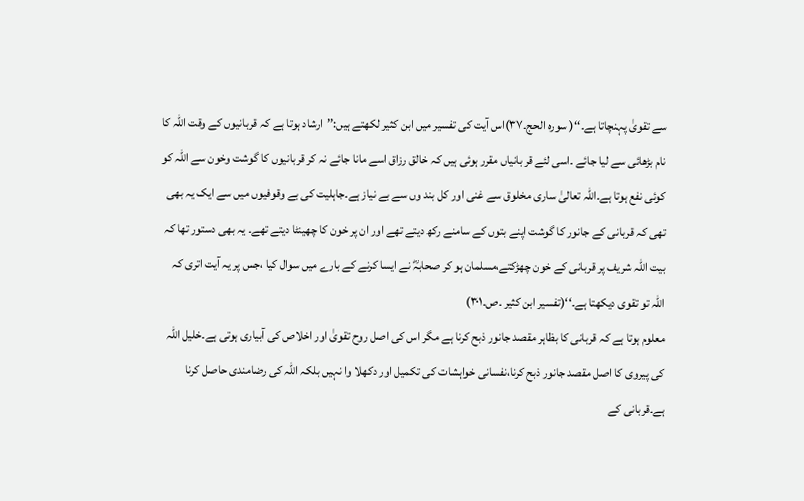سے تقویٰ پہنچاتا ہے۔‘‘( سورہ الحج۔۳۷)اس آیت کی تفسیر میں ابن کثیر لکھتے ہیں:’’ارشاد ہوتا ہے کہ قربانیوں کے وقت اللہ کا نام بڑھائی سے لیا جائے ۔اسی لئے قر بانیاں مقرر ہوئی ہیں کہ خالق رزاق اسے مانا جائے نہ کر قربانیوں کا گوشت وخون سے اللہ کو کوئی نفع ہوتا ہے۔اللہ تعالیٰ ساری مخلوق سے غنی اور کل بند وں سے بے نیاز ہے۔جاہلیت کی بے وقوفیوں میں سے ایک یہ بھی تھی کہ قربانی کے جانور کا گوشت اپنے بتوں کے سامنے رکھ دیتے تھے اور ان پر خون کا چھینٹا دیتے تھے۔ یہ بھی دستور تھا کہ بیت اللہ شریف پر قربانی کے خون چھڑکتے،مسلمان ہو کر صحابہؓ نے ایسا کرنے کے بارے میں سوال کیا ،جس پر یہ آیت اتری کہ اللہ تو تقوی دیکھتا ہے۔‘‘(تفسیر ابن کثیر ۔ص۔۳۰۱)
معلوم ہوتا ہے کہ قربانی کا بظاہر مقصد جانور ذبح کرنا ہے مگر اس کی اصل روح تقویٰ اور اخلاص کی آبیاری ہوتی ہے۔خلیل اللہ کی پیروی کا اصل مقصد جانور ذبح کرنا،نفسانی خواہشات کی تکمیل اور دکھلا وا نہیں بلکہ اللہ کی رضامندی حاصل کرنا ہے۔قربانی کے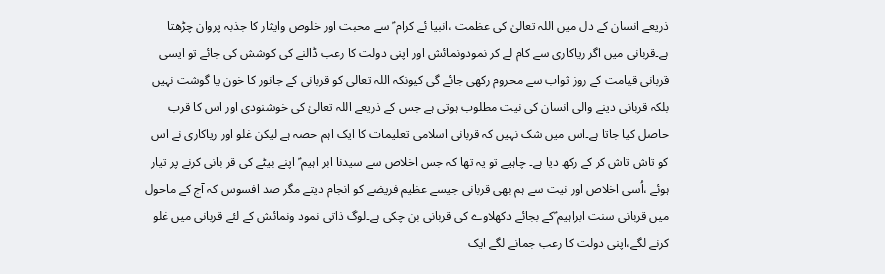ذریعے انسان کے دل میں اللہ تعالیٰ کی عظمت ،انبیا ئے کرام ؑ سے محبت اور خلوص وایثار کا جذبہ پروان چڑھتا ہے۔قربانی میں اگر ریاکاری سے کام لے کر نمودونمائش اور اپنی دولت کا رعب ڈالنے کی کوشش کی جائے تو ایسی قربانی قیامت کے روز ثواب سے محروم رکھی جائے گی کیونکہ اللہ تعالی کو قربانی کے جانور کا خون یا گوشت نہیں بلکہ قربانی دینے والی انسان کی نیت مطلوب ہوتی ہے جس کے ذریعے اللہ تعالیٰ کی خوشنودی اور اس کا قرب حاصل کیا جاتا ہے۔اس میں شک نہیں کہ قربانی اسلامی تعلیمات کا ایک اہم حصہ ہے لیکن غلو اور ریاکاری نے اس کو تاش تاش کر کے رکھ دیا ہے۔ چاہیے تو یہ تھا کہ جس اخلاص سے سیدنا ابر اہیم ؑ اپنے بیٹے کی قر بانی کرنے پر تیار ہوئے ،اُسی اخلاص اور نیت سے ہم بھی قربانی جیسے عظیم فریضے کو انجام دیتے مگر صد افسوس کہ آج کے ماحول میں قربانی سنت ابراہیم ؑکے بجائے دکھلاوے کی قربانی بن چکی ہے۔لوگ ذاتی نمود ونمائش کے لئے قربانی میں غلو کرنے لگے،اپنی دولت کا رعب جمانے لگے ایک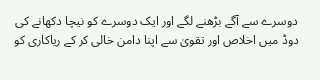دوسرے سے آگے بڑھنے لگے اور ایک دوسرے کو نیچا دکھانے کی دوڈ میں اخلاص اور تقویٰ سے اپنا دامن خالی کر کے ریاکاری کو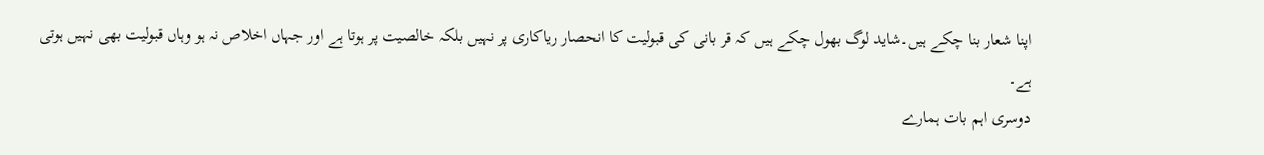اپنا شعار بنا چکے ہیں۔شاید لوگ بھول چکے ہیں کہ قر بانی کی قبولیت کا انحصار ریاکاری پر نہیں بلکہ خالصیت پر ہوتا ہے اور جہاں اخلاص نہ ہو وہاں قبولیت بھی نہیں ہوتی ہے۔
دوسری اہم بات ہمارے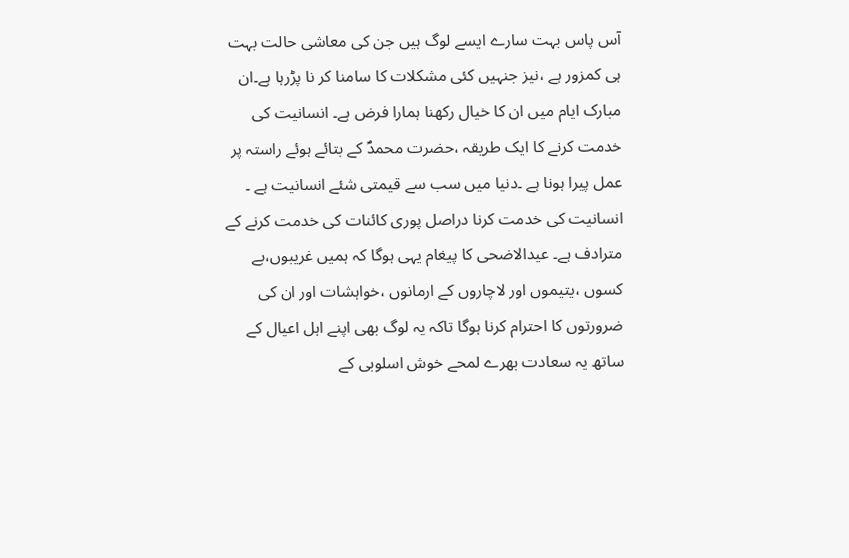آس پاس بہت سارے ایسے لوگ ہیں جن کی معاشی حالت بہت ہی کمزور ہے ،نیز جنہیں کئی مشکلات کا سامنا کر نا پڑرہا ہے۔ان مبارک ایام میں ان کا خیال رکھنا ہمارا فرض ہے۔ انسانیت کی خدمت کرنے کا ایک طریقہ ،حضرت محمدؐ کے بتائے ہوئے راستہ پر عمل پیرا ہونا ہے ۔دنیا میں سب سے قیمتی شئے انسانیت ہے ۔ انسانیت کی خدمت کرنا دراصل پوری کائنات کی خدمت کرنے کے مترادف ہے۔ عیدالاضحی کا پیغام یہی ہوگا کہ ہمیں غریبوں،بے کسوں ،یتیموں اور لاچاروں کے ارمانوں ،خواہشات اور ان کی ضرورتوں کا احترام کرنا ہوگا تاکہ یہ لوگ بھی اپنے اہل اعیال کے ساتھ یہ سعادت بھرے لمحے خوش اسلوبی کے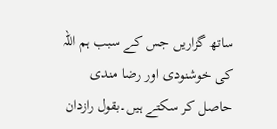ساتھ گزاریں جس کے سبب ہم اللہ کی خوشنودی اور رضا مندی حاصل کر سکتے ہیں۔بقول رازدان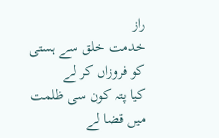راز
خدمت خلق سے ہستی کو فروزاں کر لے
کیا پتہ کون سی ظلمت میں قضا لے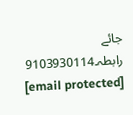جائے
رابطہ۔9103930114
[email protected]